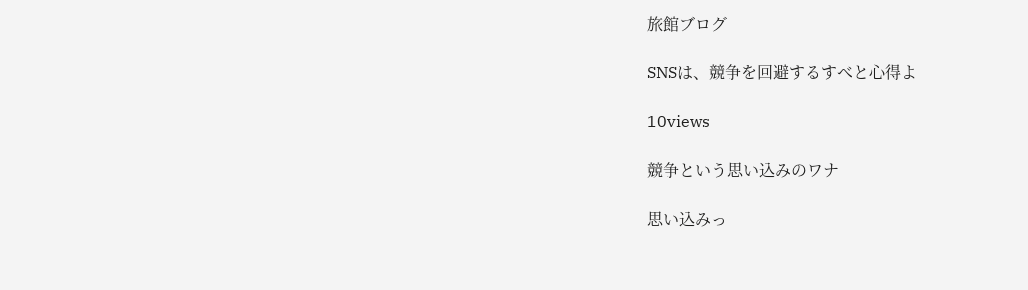旅館ブログ

SNSは、競争を回避するすべと心得よ

10views

競争という思い込みのワナ

思い込みっ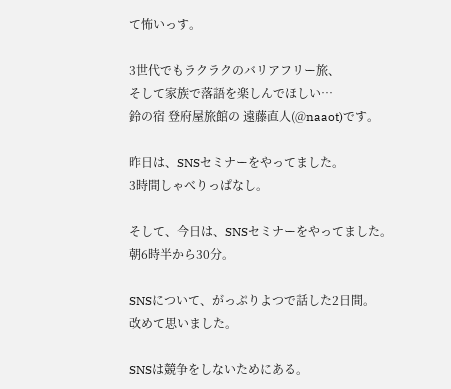て怖いっす。

3世代でもラクラクのバリアフリー旅、
そして家族で落語を楽しんでほしい…
鈴の宿 登府屋旅館の 遠藤直人(@naaot)です。

昨日は、SNSセミナーをやってました。
3時間しゃべりっぱなし。

そして、今日は、SNSセミナーをやってました。
朝6時半から30分。

SNSについて、がっぷりよつで話した2日間。
改めて思いました。

SNSは競争をしないためにある。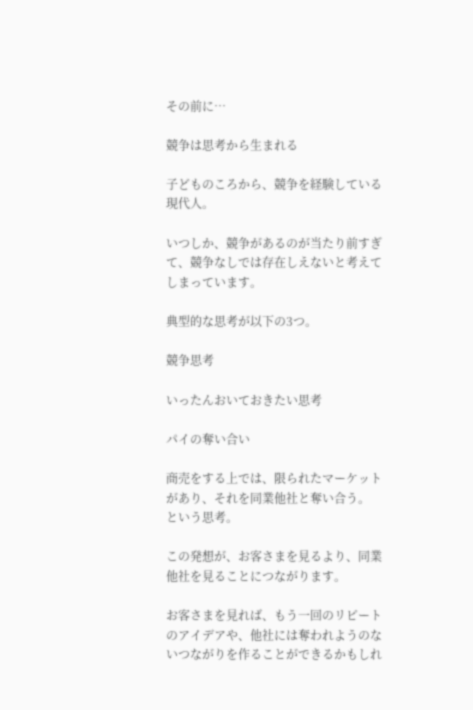その前に…

競争は思考から生まれる

子どものころから、競争を経験している現代人。

いつしか、競争があるのが当たり前すぎて、競争なしでは存在しえないと考えてしまっています。

典型的な思考が以下の3つ。

競争思考

いったんおいておきたい思考

パイの奪い合い

商売をする上では、限られたマーケットがあり、それを同業他社と奪い合う。
という思考。

この発想が、お客さまを見るより、同業他社を見ることにつながります。

お客さまを見れば、もう一回のリピートのアイデアや、他社には奪われようのないつながりを作ることができるかもしれ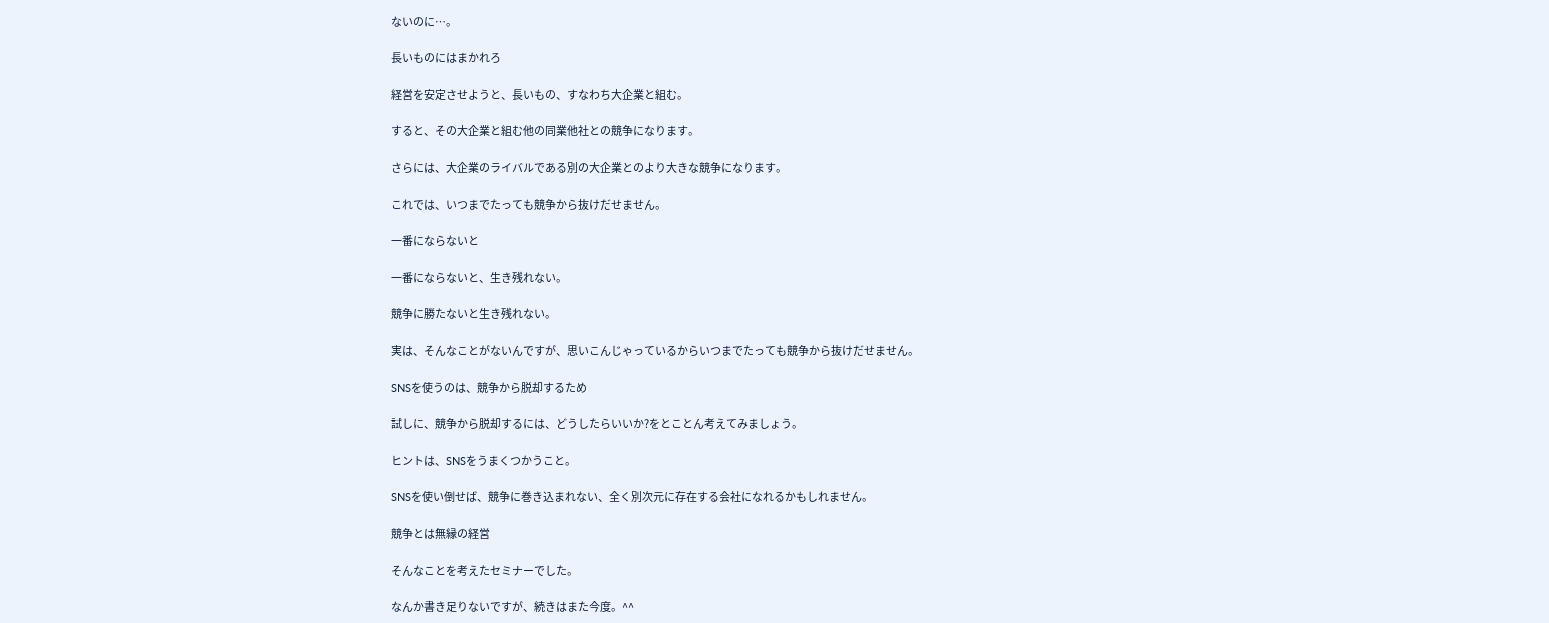ないのに…。

長いものにはまかれろ

経営を安定させようと、長いもの、すなわち大企業と組む。

すると、その大企業と組む他の同業他社との競争になります。

さらには、大企業のライバルである別の大企業とのより大きな競争になります。

これでは、いつまでたっても競争から抜けだせません。

一番にならないと

一番にならないと、生き残れない。

競争に勝たないと生き残れない。

実は、そんなことがないんですが、思いこんじゃっているからいつまでたっても競争から抜けだせません。

SNSを使うのは、競争から脱却するため

試しに、競争から脱却するには、どうしたらいいか?をとことん考えてみましょう。

ヒントは、SNSをうまくつかうこと。

SNSを使い倒せば、競争に巻き込まれない、全く別次元に存在する会社になれるかもしれません。

競争とは無縁の経営

そんなことを考えたセミナーでした。

なんか書き足りないですが、続きはまた今度。^^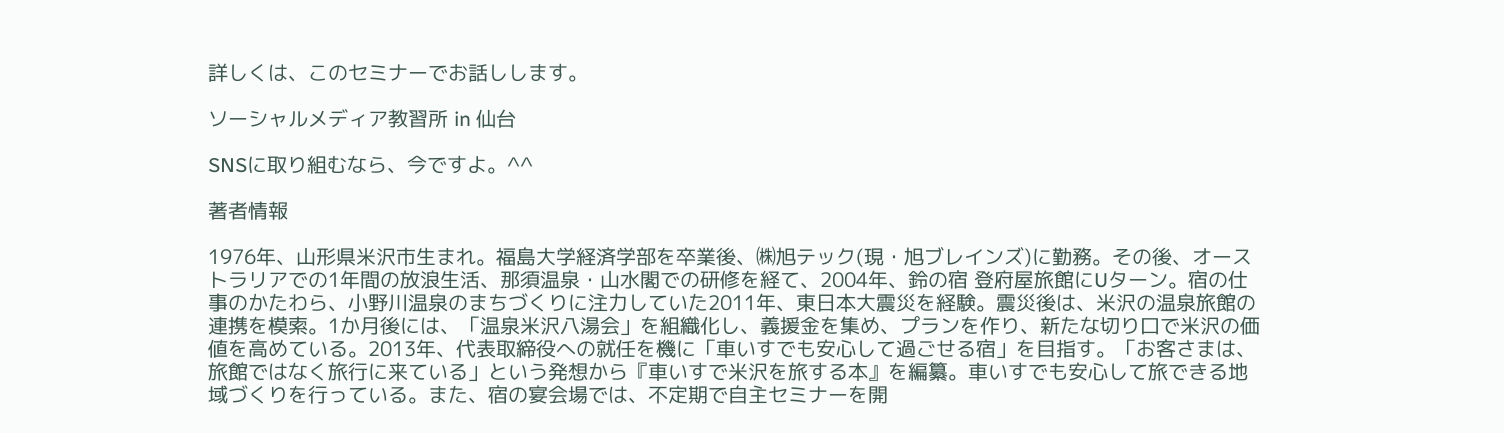詳しくは、このセミナーでお話しします。

ソーシャルメディア教習所 in 仙台

SNSに取り組むなら、今ですよ。^^

著者情報

1976年、山形県米沢市生まれ。福島大学経済学部を卒業後、㈱旭テック(現・旭ブレインズ)に勤務。その後、オーストラリアでの1年間の放浪生活、那須温泉・山水閣での研修を経て、2004年、鈴の宿 登府屋旅館にUターン。宿の仕事のかたわら、小野川温泉のまちづくりに注力していた2011年、東日本大震災を経験。震災後は、米沢の温泉旅館の連携を模索。1か月後には、「温泉米沢八湯会」を組織化し、義援金を集め、プランを作り、新たな切り口で米沢の価値を高めている。2013年、代表取締役への就任を機に「車いすでも安心して過ごせる宿」を目指す。「お客さまは、旅館ではなく旅行に来ている」という発想から『車いすで米沢を旅する本』を編纂。車いすでも安心して旅できる地域づくりを行っている。また、宿の宴会場では、不定期で自主セミナーを開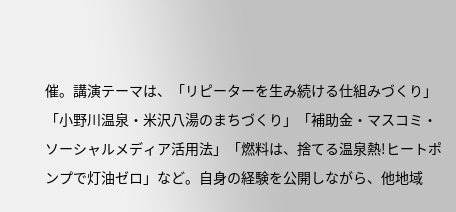催。講演テーマは、「リピーターを生み続ける仕組みづくり」「小野川温泉・米沢八湯のまちづくり」「補助金・マスコミ・ソーシャルメディア活用法」「燃料は、捨てる温泉熱!ヒートポンプで灯油ゼロ」など。自身の経験を公開しながら、他地域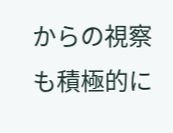からの視察も積極的に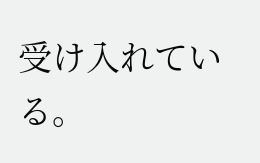受け入れている。